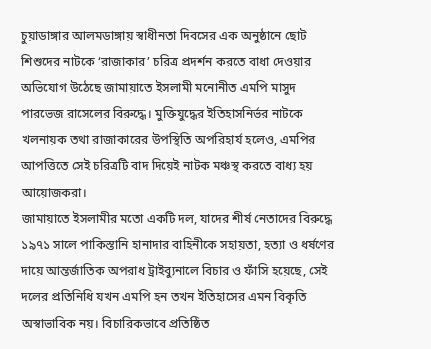চুয়াডাঙ্গার আলমডাঙ্গায় স্বাধীনতা দিবসের এক অনুষ্ঠানে ছোট শিশুদের নাটকে ‘রাজাকার’ চরিত্র প্রদর্শন করতে বাধা দেওয়ার অভিযোগ উঠেছে জামায়াতে ইসলামী মনোনীত এমপি মাসুদ পারভেজ রাসেলের বিরুদ্ধে। মুক্তিযুদ্ধের ইতিহাসনির্ভর নাটকে খলনায়ক তথা রাজাকারের উপস্থিতি অপরিহার্য হলেও, এমপির আপত্তিতে সেই চরিত্রটি বাদ দিয়েই নাটক মঞ্চস্থ করতে বাধ্য হয় আয়োজকরা।
জামায়াতে ইসলামীর মতো একটি দল, যাদের শীর্ষ নেতাদের বিরুদ্ধে ১৯৭১ সালে পাকিস্তানি হানাদার বাহিনীকে সহায়তা, হত্যা ও ধর্ষণের দায়ে আন্তর্জাতিক অপরাধ ট্রাইব্যুনালে বিচার ও ফাঁসি হয়েছে, সেই দলের প্রতিনিধি যখন এমপি হন তখন ইতিহাসের এমন বিকৃতি অস্বাভাবিক নয়। বিচারিকভাবে প্রতিষ্ঠিত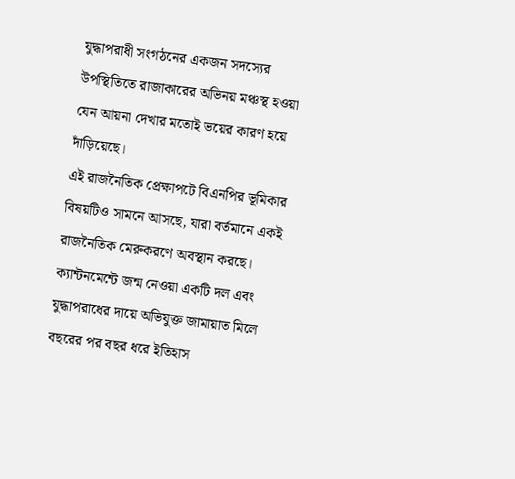যুদ্ধাপরাধী সংগঠনের একজন সদস্যের উপস্থিতিতে রাজাকারের অভিনয় মঞ্চস্থ হওয়া যেন আয়না দেখার মতোই ভয়ের কারণ হয়ে দাঁড়িয়েছে।
এই রাজনৈতিক প্রেক্ষাপটে বিএনপির ভূমিকার বিষয়টিও সামনে আসছে, যারা বর্তমানে একই রাজনৈতিক মেরুকরণে অবস্থান করছে। ক্যান্টনমেন্টে জন্ম নেওয়া একটি দল এবং যুদ্ধাপরাধের দায়ে অভিযুক্ত জামায়াত মিলে বছরের পর বছর ধরে ইতিহাস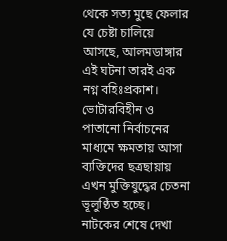থেকে সত্য মুছে ফেলার যে চেষ্টা চালিয়ে আসছে, আলমডাঙ্গার এই ঘটনা তারই এক নগ্ন বহিঃপ্রকাশ। ভোটারবিহীন ও পাতানো নির্বাচনের মাধ্যমে ক্ষমতায় আসা ব্যক্তিদের ছত্রছায়ায় এখন মুক্তিযুদ্ধের চেতনা ভূলুণ্ঠিত হচ্ছে।
নাটকের শেষে দেখা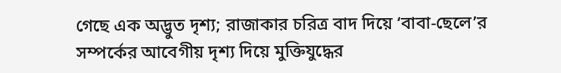গেছে এক অদ্ভুত দৃশ্য; রাজাকার চরিত্র বাদ দিয়ে ‘বাবা-ছেলে’র সম্পর্কের আবেগীয় দৃশ্য দিয়ে মুক্তিযুদ্ধের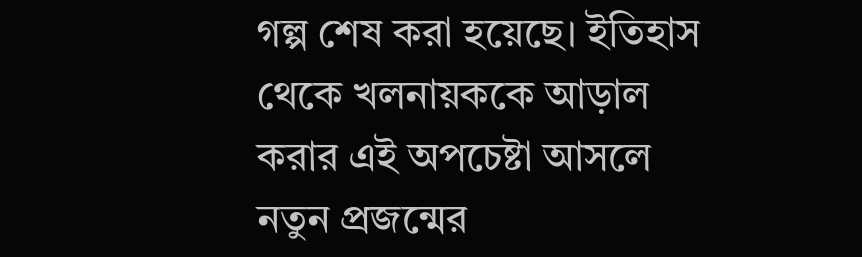গল্প শেষ করা হয়েছে। ইতিহাস থেকে খলনায়ককে আড়াল করার এই অপচেষ্টা আসলে নতুন প্রজন্মের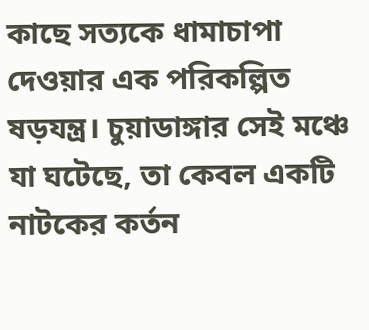কাছে সত্যকে ধামাচাপা দেওয়ার এক পরিকল্পিত ষড়যন্ত্র। চুয়াডাঙ্গার সেই মঞ্চে যা ঘটেছে, তা কেবল একটি নাটকের কর্তন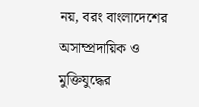নয়, বরং বাংলাদেশের অসাম্প্রদায়িক ও মুক্তিযুদ্ধের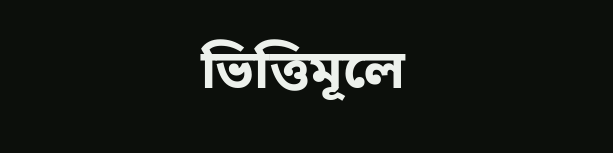ভিত্তিমূলে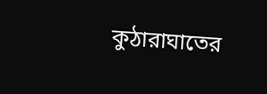কুঠারাঘাতের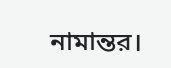নামান্তর।